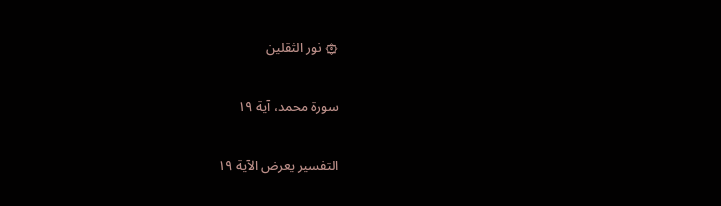۞ نور الثقلين

سورة محمد، آية ١٩

التفسير يعرض الآية ١٩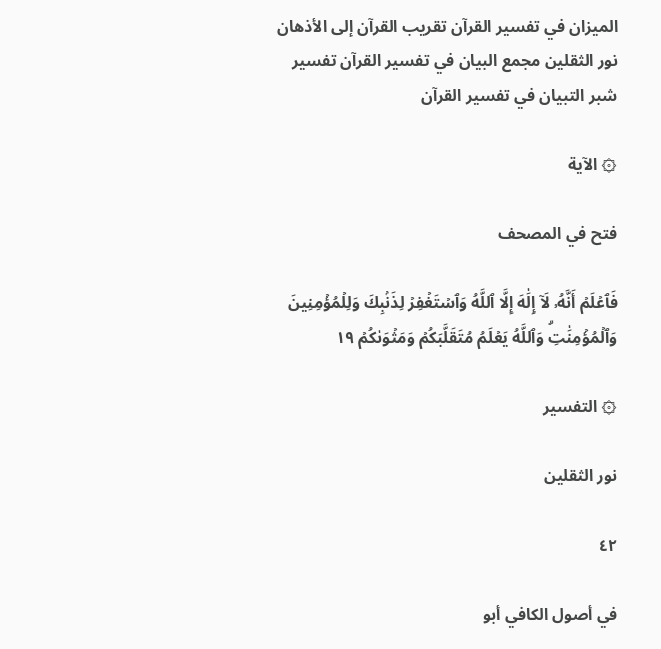الميزان في تفسير القرآن تقريب القرآن إلى الأذهان نور الثقلين مجمع البيان في تفسير القرآن تفسير شبر التبيان في تفسير القرآن

۞ الآية

فتح في المصحف

فَٱعۡلَمۡ أَنَّهُۥ لَآ إِلَٰهَ إِلَّا ٱللَّهُ وَٱسۡتَغۡفِرۡ لِذَنۢبِكَ وَلِلۡمُؤۡمِنِينَ وَٱلۡمُؤۡمِنَٰتِۗ وَٱللَّهُ يَعۡلَمُ مُتَقَلَّبَكُمۡ وَمَثۡوَىٰكُمۡ ١٩

۞ التفسير

نور الثقلين

٤٢

في أصول الكافي أبو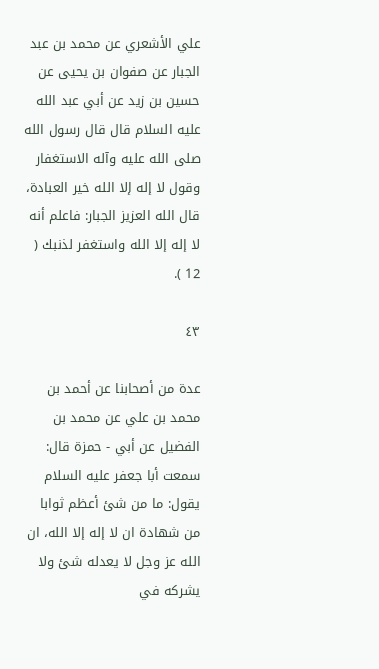علي الأشعري عن محمد بن عبد الجبار عن صفوان بن يحيى عن حسين بن زيد عن أبي عبد الله عليه السلام قال قال رسول الله صلى الله عليه وآله الاستغفار وقول لا إله إلا الله خير العبادة، قال الله العزيز الجبار: فاعلم أنه لا إله إلا الله واستغفر لذنبك ( 12 ).

٤٣

عدة من أصحابنا عن أحمد بن محمد بن علي عن محمد بن الفضيل عن أبي - حمزة قال: سمعت أبا جعفر عليه السلام يقول: ما من شئ أعظم ثوابا من شهادة ان لا إله إلا الله، ان الله عز وجل لا يعدله شئ ولا يشركه في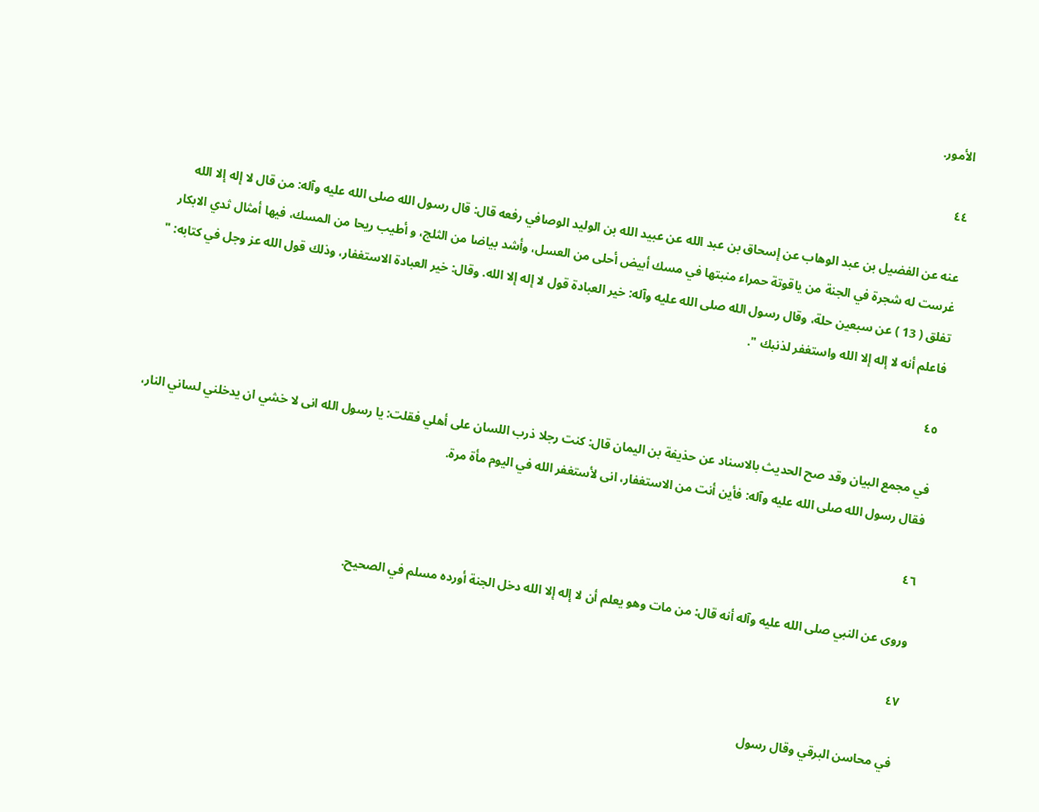الأمور.

٤٤

عنه عن الفضيل بن عبد الوهاب عن إسحاق بن عبد الله عن عبيد الله بن الوليد الوصافي رفعه قال: قال رسول الله صلى الله عليه وآله: من قال لا إله إلا الله غرست له شجرة في الجنة من ياقوتة حمراء منبتها في مسك أبيض أحلى من العسل، وأشد بياضا من الثلج، و أطيب ريحا من المسك، فيها أمثال ثدي الابكار تفلق ( 13 ) عن سبعين حلة، وقال رسول الله صلى الله عليه وآله: خير العبادة قول لا إله إلا الله. وقال: خير العبادة الاستغفار، وذلك قول الله عز وجل في كتابه: " فاعلم أنه لا إله إلا الله واستغفر لذنبك ".

٤٥

في مجمع البيان وقد صح الحديث بالاسناد عن حذيفة بن اليمان قال: كنت رجلا ذرب اللسان على أهلي فقلت: يا رسول الله انى لا خشي ان يدخلني لساني النار، فقال رسول الله صلى الله عليه وآله: فأين أنت من الاستغفار، انى لأستغفر الله في اليوم مأة مرة.

٤٦

وروى عن النبي صلى الله عليه وآله أنه قال: من مات وهو يعلم أن لا إله إلا الله دخل الجنة أورده مسلم في الصحيح.

٤٧

في محاسن البرقي وقال رسول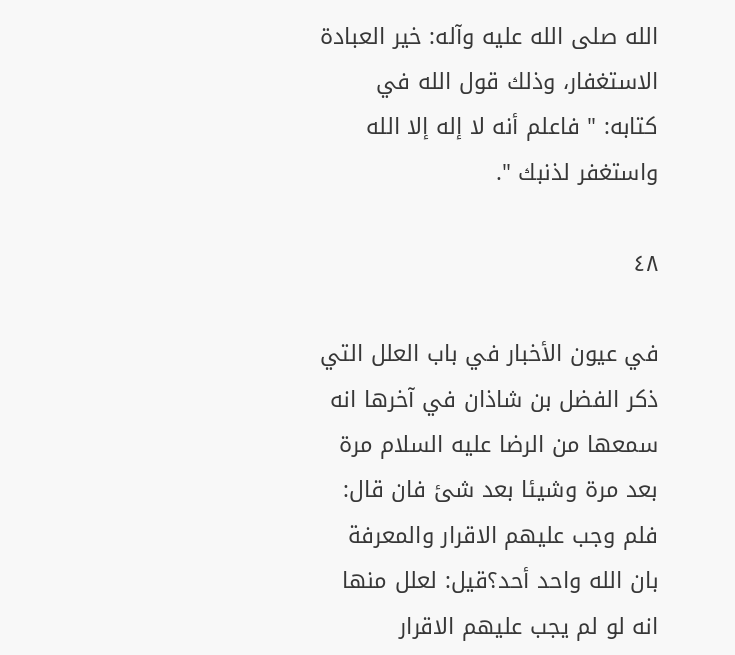الله صلى الله عليه وآله: خير العبادة الاستغفار، وذلك قول الله في كتابه: " فاعلم أنه لا إله إلا الله واستغفر لذنبك ".

٤٨

في عيون الأخبار في باب العلل التي ذكر الفضل بن شاذان في آخرها انه سمعها من الرضا عليه السلام مرة بعد مرة وشيئا بعد شئ فان قال: فلم وجب عليهم الاقرار والمعرفة بان الله واحد أحد؟قيل: لعلل منها انه لو لم يجب عليهم الاقرار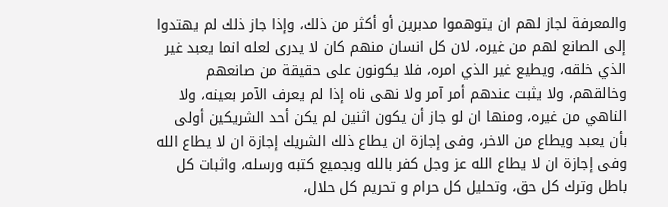والمعرفة لجاز لهم ان يتوهموا مدبرين أو أكثر من ذلك، وإذا جاز ذلك لم يهتدوا إلى الصانع لهم من غيره، لان كل انسان منهم كان لا يدرى لعله انما يعبد غير الذي خلقه، ويطيع غير الذي امره، فلا يكونون على حقيقة من صانعهم وخالقهم، ولا يثبت عندهم أمر آمر ولا نهى ناه إذا لم يعرف الآمر بعينه، ولا الناهي من غيره، ومنها ان لو جاز أن يكون اثنين لم يكن أحد الشريكين أولى بأن يعبد ويطاع من الاخر، وفى إجازة ان يطاع ذلك الشريك إجازة ان لا يطاع الله وفى إجازة ان لا يطاع الله عز وجل كفر بالله وبجميع كتبه ورسله، واثبات كل باطل وترك كل حق، وتحليل كل حرام و تحريم كل حلال،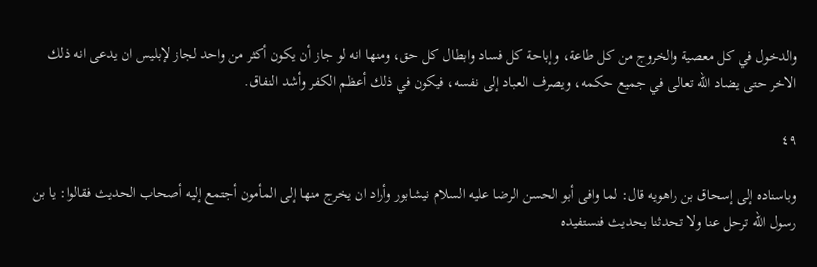والدخول في كل معصية والخروج من كل طاعة، وإباحة كل فساد وابطال كل حق، ومنها انه لو جاز أن يكون أكثر من واحد لجاز لإبليس ان يدعى انه ذلك الاخر حتى يضاد الله تعالى في جميع حكمه، ويصرف العباد إلى نفسه، فيكون في ذلك أعظم الكفر وأشد النفاق.

٤٩

وباسناده إلى إسحاق بن راهويه قال: لما وافى أبو الحسن الرضا عليه السلام نيشابور وأراد ان يخرج منها إلى المأمون أجتمع إليه أصحاب الحديث فقالوا: يا بن رسول الله ترحل عنا ولا تحدثنا بحديث فنستفيده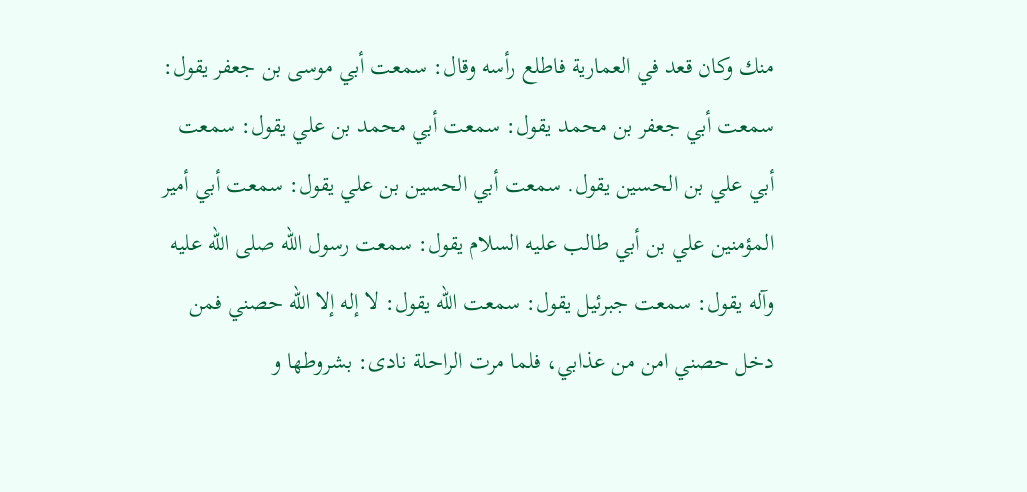منك وكان قعد في العمارية فاطلع رأسه وقال: سمعت أبي موسى بن جعفر يقول: سمعت أبي جعفر بن محمد يقول: سمعت أبي محمد بن علي يقول: سمعت أبي علي بن الحسين يقول. سمعت أبي الحسين بن علي يقول: سمعت أبي أمير المؤمنين علي بن أبي طالب عليه السلام يقول: سمعت رسول الله صلى الله عليه وآله يقول: سمعت جبرئيل يقول: سمعت الله يقول: لا إله إلا الله حصني فمن دخل حصني امن من عذابي، فلما مرت الراحلة نادى: بشروطها و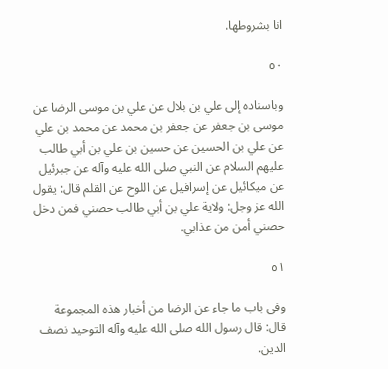انا بشروطها.

٥٠

وباسناده إلى علي بن بلال عن علي بن موسى الرضا عن موسى بن جعفر عن جعفر بن محمد عن محمد بن علي عن علي بن الحسين عن حسين بن علي بن أبي طالب عليهم السلام عن النبي صلى الله عليه وآله عن جبرئيل عن ميكائيل عن إسرافيل عن اللوح عن القلم قال: يقول الله عز وجل: ولاية علي بن أبي طالب حصني فمن دخل حصني أمن من عذابي.

٥١

وفى باب ما جاء عن الرضا من أخبار هذه المجموعة قال: قال رسول الله صلى الله عليه وآله التوحيد نصف الدين.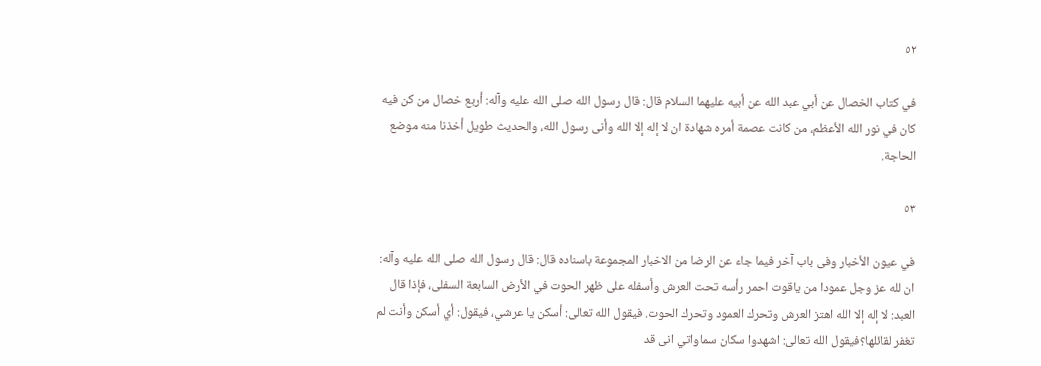٥٢

في كتاب الخصال عن أبي عبد الله عن أبيه عليهما السلام قال: قال رسول الله صلى الله عليه وآله: أربع خصال من كن فيه كان في نور الله الأعظم، من كانت عصمة أمره شهادة ان لا إله إلا الله وأنى رسول الله، والحديث طويل أخذنا منه موضع الحاجة.

٥٣

في عيون الأخبار وفى باب آخر فيما جاء عن الرضا من الاخبار المجموعة باسناده قال: قال رسول الله صلى الله عليه وآله: ان لله عز وجل عمودا من ياقوت احمر رأسه تحت العرش وأسفله على ظهر الحوت في الأرض السابعة السفلى، فإذا قال العبد: لا إله إلا الله اهتز العرش وتحرك العمود وتحرك الحوت. فيقول الله تعالى: أسكن يا عرشي، فيقول: أي أسكن وأنت لم تغفر لقائلها؟فيقول الله تعالى: اشهدوا سكان سماواتي انى قد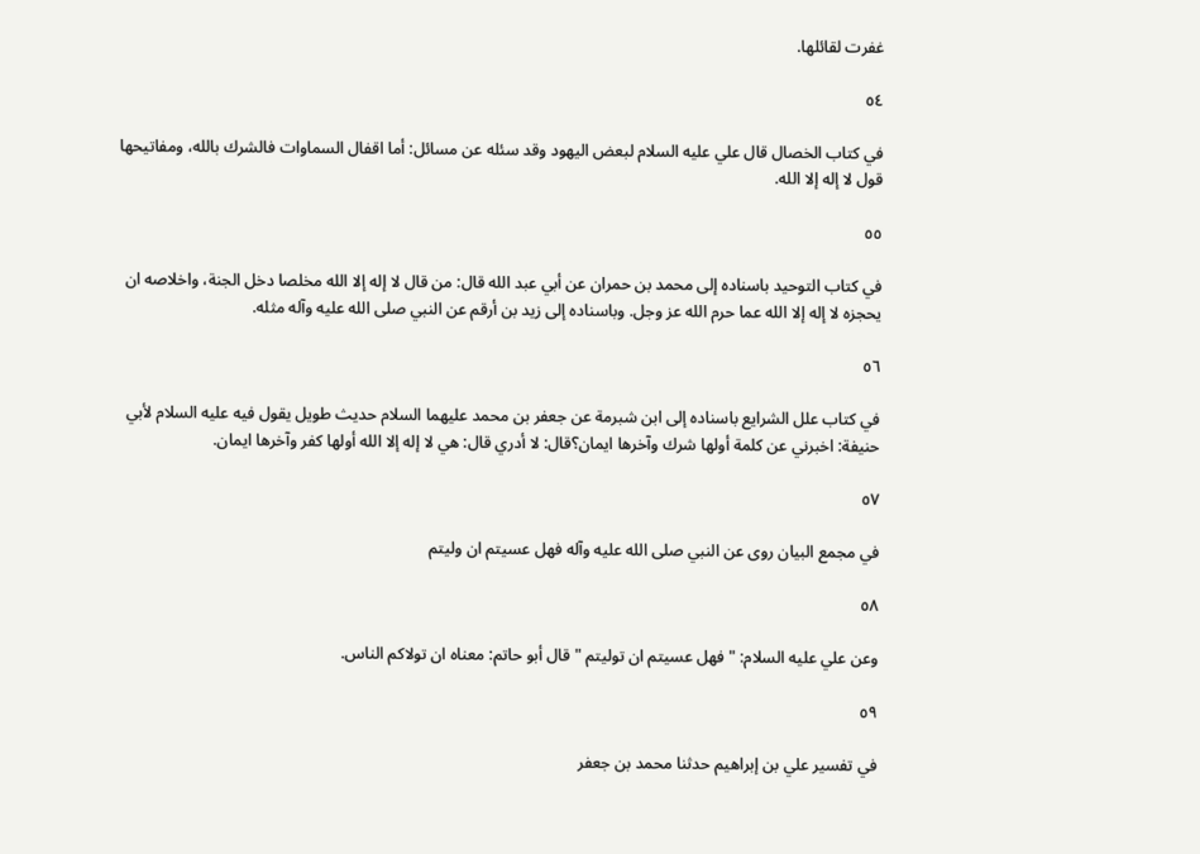غفرت لقائلها.

٥٤

في كتاب الخصال قال علي عليه السلام لبعض اليهود وقد سئله عن مسائل: أما اقفال السماوات فالشرك بالله، ومفاتيحها قول لا إله إلا الله.

٥٥

في كتاب التوحيد باسناده إلى محمد بن حمران عن أبي عبد الله قال: من قال لا إله إلا الله مخلصا دخل الجنة، واخلاصه ان يحجزه لا إله إلا الله عما حرم الله عز وجل. وباسناده إلى زيد بن أرقم عن النبي صلى الله عليه وآله مثله.

٥٦

في كتاب علل الشرايع باسناده إلى ابن شبرمة عن جعفر بن محمد عليهما السلام حديث طويل يقول فيه عليه السلام لأبي حنيفة: اخبرني عن كلمة أولها شرك وآخرها ايمان؟قال: لا أدري قال: هي لا إله إلا الله أولها كفر وآخرها ايمان.

٥٧

في مجمع البيان روى عن النبي صلى الله عليه وآله فهل عسيتم ان وليتم

٥٨

وعن علي عليه السلام: " فهل عسيتم ان توليتم " قال أبو حاتم: معناه ان تولاكم الناس.

٥٩

في تفسير علي بن إبراهيم حدثنا محمد بن جعفر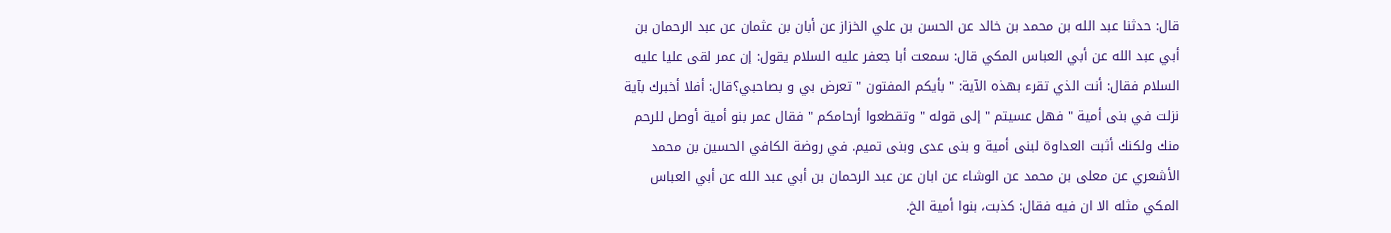قال: حدثنا عبد الله بن محمد بن خالد عن الحسن بن علي الخزاز عن أبان بن عثمان عن عبد الرحمان بن أبي عبد الله عن أبي العباس المكي قال: سمعت أبا جعفر عليه السلام يقول: إن عمر لقى عليا عليه السلام فقال: أنت الذي تقرء بهذه الآية: " بأيكم المفتون " تعرض بي و بصاحبي؟قال: أفلا أخبرك بآية نزلت في بنى أمية " فهل عسيتم " إلى قوله " وتقطعوا أرحامكم " فقال عمر بنو أمية أوصل للرحم منك ولكنك أثبت العداوة لبنى أمية و بنى عدى وبنى تميم. في روضة الكافي الحسين بن محمد الأشعري عن معلى بن محمد عن الوشاء عن ابان عن عبد الرحمان بن أبي عبد الله عن أبي العباس المكي مثله الا ان فيه فقال: كذبت، بنوا أمية الخ.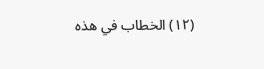(١٢) الخطاب في هذه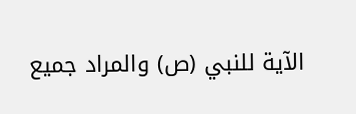الآية للنبي (ص) والمراد جميع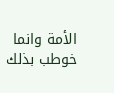الأمة وانما خوطب بذلك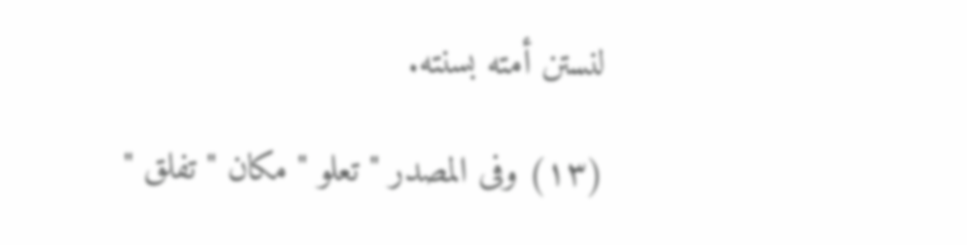لنستن أمته بسنته.

(١٣) وفى المصدر " تعلو " مكان " تفلق "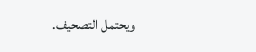ويحتمل التصحيف.